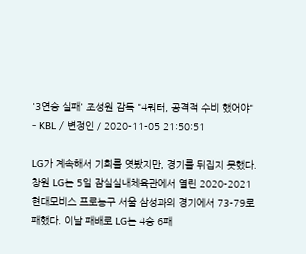'3연승 실패' 조성원 감독 "4쿼터, 공격적 수비 했어야"
- KBL / 변정인 / 2020-11-05 21:50:51

LG가 계속해서 기회를 엿봤지만, 경기를 뒤집지 못했다.
창원 LG는 5일 잠실실내체육관에서 열린 2020-2021 현대모비스 프로농구 서울 삼성과의 경기에서 73-79로 패했다. 이날 패배로 LG는 4승 6패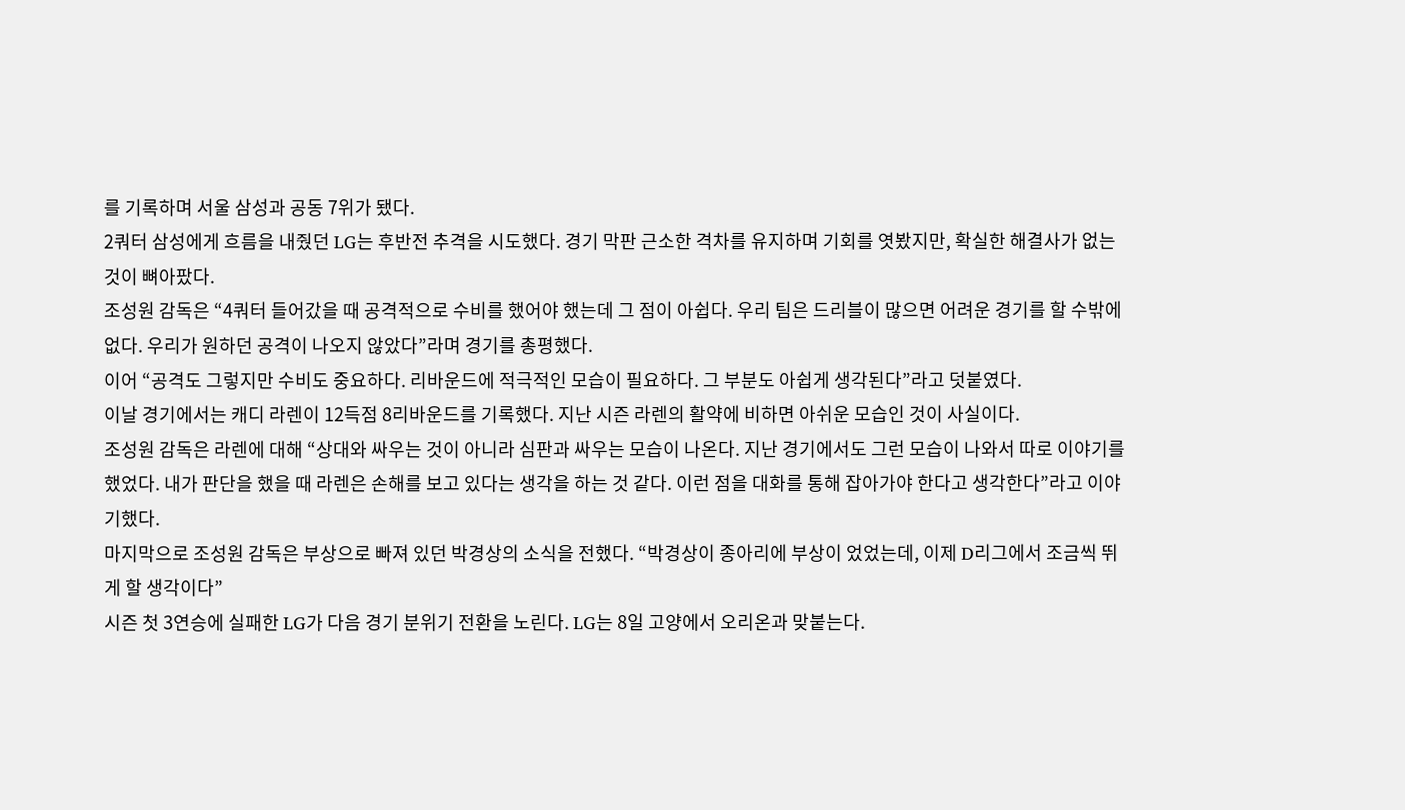를 기록하며 서울 삼성과 공동 7위가 됐다.
2쿼터 삼성에게 흐름을 내줬던 LG는 후반전 추격을 시도했다. 경기 막판 근소한 격차를 유지하며 기회를 엿봤지만, 확실한 해결사가 없는 것이 뼈아팠다.
조성원 감독은 “4쿼터 들어갔을 때 공격적으로 수비를 했어야 했는데 그 점이 아쉽다. 우리 팀은 드리블이 많으면 어려운 경기를 할 수밖에 없다. 우리가 원하던 공격이 나오지 않았다”라며 경기를 총평했다.
이어 “공격도 그렇지만 수비도 중요하다. 리바운드에 적극적인 모습이 필요하다. 그 부분도 아쉽게 생각된다”라고 덧붙였다.
이날 경기에서는 캐디 라렌이 12득점 8리바운드를 기록했다. 지난 시즌 라렌의 활약에 비하면 아쉬운 모습인 것이 사실이다.
조성원 감독은 라렌에 대해 “상대와 싸우는 것이 아니라 심판과 싸우는 모습이 나온다. 지난 경기에서도 그런 모습이 나와서 따로 이야기를 했었다. 내가 판단을 했을 때 라렌은 손해를 보고 있다는 생각을 하는 것 같다. 이런 점을 대화를 통해 잡아가야 한다고 생각한다”라고 이야기했다.
마지막으로 조성원 감독은 부상으로 빠져 있던 박경상의 소식을 전했다. “박경상이 종아리에 부상이 었었는데, 이제 D리그에서 조금씩 뛰게 할 생각이다”
시즌 첫 3연승에 실패한 LG가 다음 경기 분위기 전환을 노린다. LG는 8일 고양에서 오리온과 맞붙는다.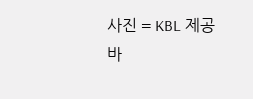사진 = KBL 제공
바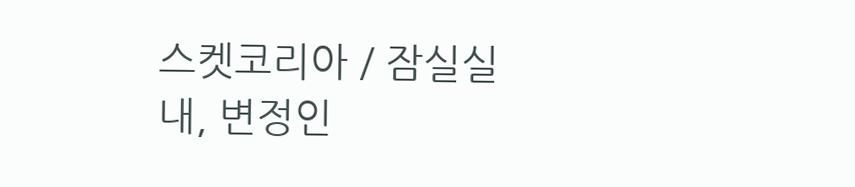스켓코리아 / 잠실실내, 변정인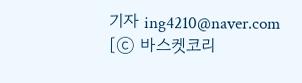기자 ing4210@naver.com
[ⓒ 바스켓코리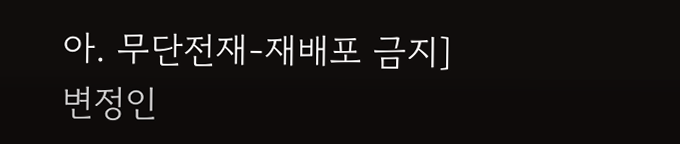아. 무단전재-재배포 금지]
변정인